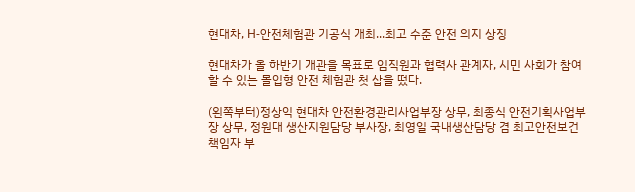현대차, H-안전체험관 기공식 개최...최고 수준 안전 의지 상징

현대차가 올 하반기 개관을 목표로 임직원과 협력사 관계자, 시민 사회가 참여할 수 있는 몰입형 안전 체험관 첫 삽을 떴다.

(왼쪽부터)정상익 현대차 안전환경관리사업부장 상무, 최종식 안전기획사업부장 상무, 정원대 생산지원담당 부사장, 최영일 국내생산담당 겸 최고안전보건책임자 부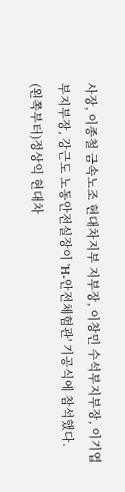사장, 이종철 금속노조 현대차지부 지부장, 이창민 수석부지부장, 이기엽 부지부장, 강근도 노동안전실장이 'H-안전체험관' 기공식에 참석했다.
(왼쪽부터)정상익 현대차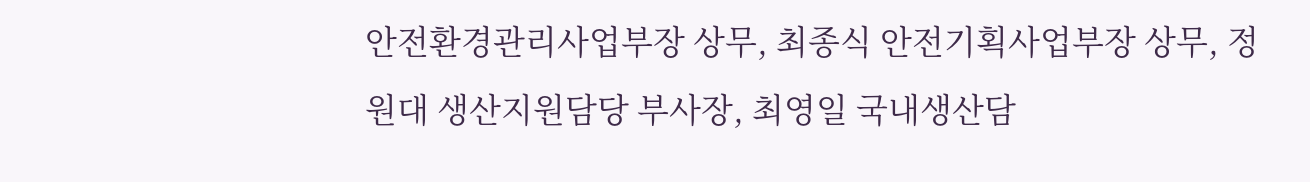안전환경관리사업부장 상무, 최종식 안전기획사업부장 상무, 정원대 생산지원담당 부사장, 최영일 국내생산담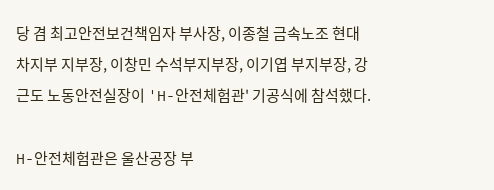당 겸 최고안전보건책임자 부사장, 이종철 금속노조 현대차지부 지부장, 이창민 수석부지부장, 이기엽 부지부장, 강근도 노동안전실장이 'H-안전체험관' 기공식에 참석했다.

H-안전체험관은 울산공장 부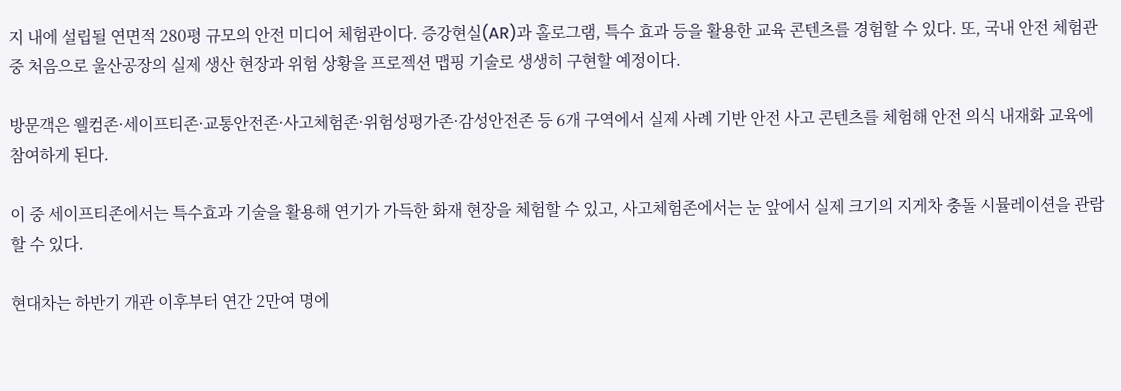지 내에 설립될 연면적 280평 규모의 안전 미디어 체험관이다. 증강현실(AR)과 홀로그램, 특수 효과 등을 활용한 교육 콘텐츠를 경험할 수 있다. 또, 국내 안전 체험관 중 처음으로 울산공장의 실제 생산 현장과 위험 상황을 프로젝션 맵핑 기술로 생생히 구현할 예정이다.

방문객은 웰컴존·세이프티존·교통안전존·사고체험존·위험성평가존·감성안전존 등 6개 구역에서 실제 사례 기반 안전 사고 콘텐츠를 체험해 안전 의식 내재화 교육에 참여하게 된다.

이 중 세이프티존에서는 특수효과 기술을 활용해 연기가 가득한 화재 현장을 체험할 수 있고, 사고체험존에서는 눈 앞에서 실제 크기의 지게차 충돌 시뮬레이션을 관람할 수 있다.

현대차는 하반기 개관 이후부터 연간 2만여 명에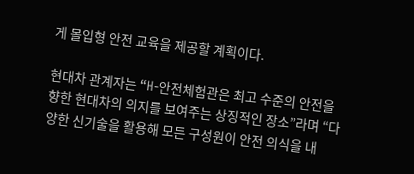게 몰입형 안전 교육을 제공할 계획이다.

현대차 관계자는 “H-안전체험관은 최고 수준의 안전을 향한 현대차의 의지를 보여주는 상징적인 장소”라며 “다양한 신기술을 활용해 모든 구성원이 안전 의식을 내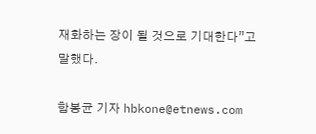재화하는 장이 될 것으로 기대한다”고 말했다.

함봉균 기자 hbkone@etnews.com